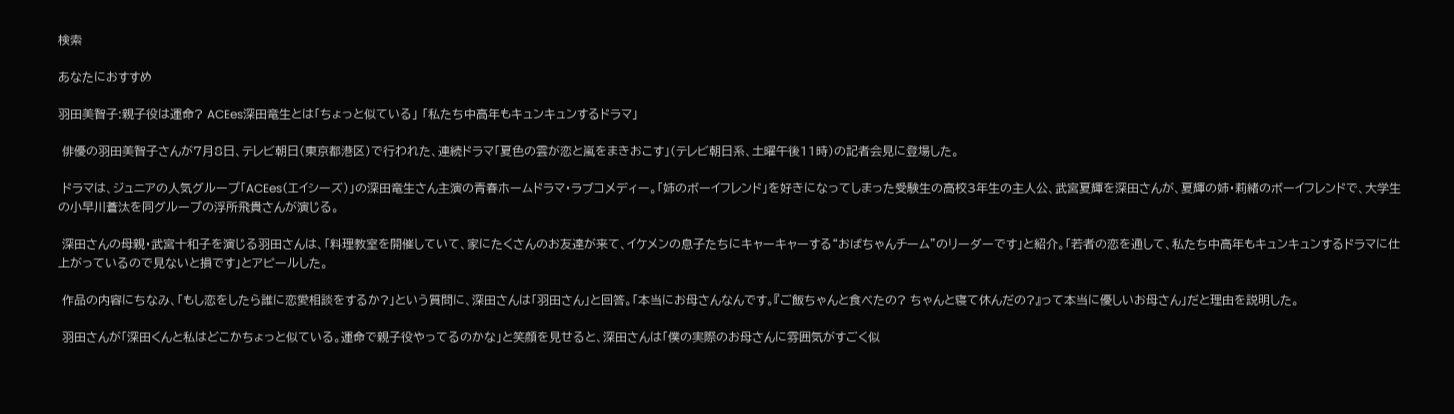検索

あなたにおすすめ

羽田美智子:親子役は運命? ACEes深田竜生とは「ちょっと似ている」 「私たち中高年もキュンキュンするドラマ」

 俳優の羽田美智子さんが7月8日、テレビ朝日(東京都港区)で行われた、連続ドラマ「夏色の雲が恋と嵐をまきおこす」(テレビ朝日系、土曜午後11時)の記者会見に登場した。

 ドラマは、ジュニアの人気グループ「ACEes(エイシーズ)」の深田竜生さん主演の青春ホームドラマ・ラブコメディー。「姉のボーイフレンド」を好きになってしまった受験生の高校3年生の主人公、武宮夏輝を深田さんが、夏輝の姉・莉緒のボーイフレンドで、大学生の小早川蒼汰を同グループの浮所飛貴さんが演じる。

 深田さんの母親・武宮十和子を演じる羽田さんは、「料理教室を開催していて、家にたくさんのお友達が来て、イケメンの息子たちにキャーキャーする“おばちゃんチーム”のリーダーです」と紹介。「若者の恋を通して、私たち中高年もキュンキュンするドラマに仕上がっているので見ないと損です」とアピールした。

 作品の内容にちなみ、「もし恋をしたら誰に恋愛相談をするか?」という質問に、深田さんは「羽田さん」と回答。「本当にお母さんなんです。『ご飯ちゃんと食べたの? ちゃんと寝て休んだの?』って本当に優しいお母さん」だと理由を説明した。

 羽田さんが「深田くんと私はどこかちょっと似ている。運命で親子役やってるのかな」と笑顔を見せると、深田さんは「僕の実際のお母さんに雰囲気がすごく似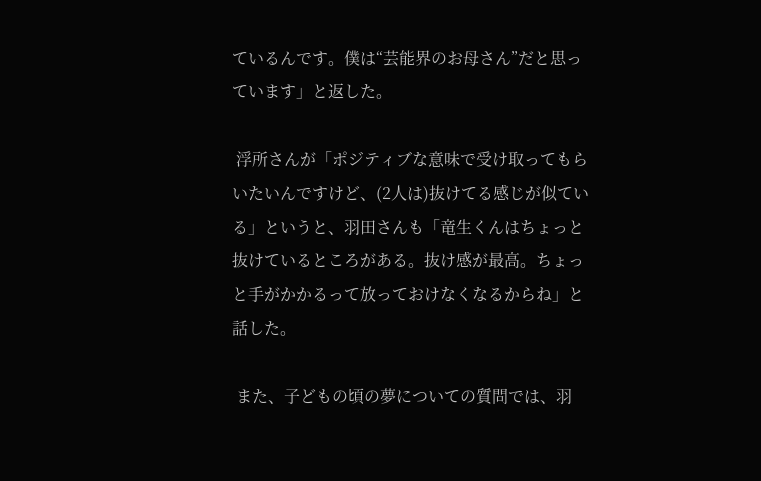ているんです。僕は“芸能界のお母さん”だと思っています」と返した。

 浮所さんが「ポジティブな意味で受け取ってもらいたいんですけど、(2人は)抜けてる感じが似ている」というと、羽田さんも「竜生くんはちょっと抜けているところがある。抜け感が最高。ちょっと手がかかるって放っておけなくなるからね」と話した。

 また、子どもの頃の夢についての質問では、羽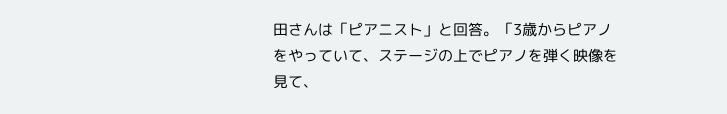田さんは「ピアニスト」と回答。「3歳からピアノをやっていて、ステージの上でピアノを弾く映像を見て、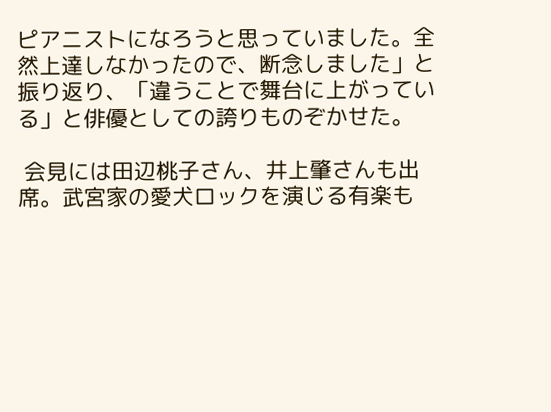ピアニストになろうと思っていました。全然上達しなかったので、断念しました」と振り返り、「違うことで舞台に上がっている」と俳優としての誇りものぞかせた。

 会見には田辺桃子さん、井上肇さんも出席。武宮家の愛犬ロックを演じる有楽も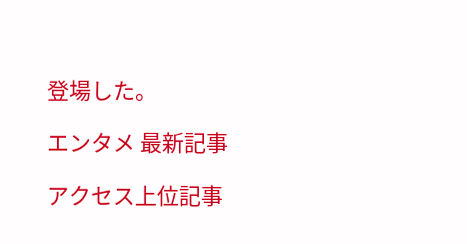登場した。

エンタメ 最新記事

アクセス上位記事